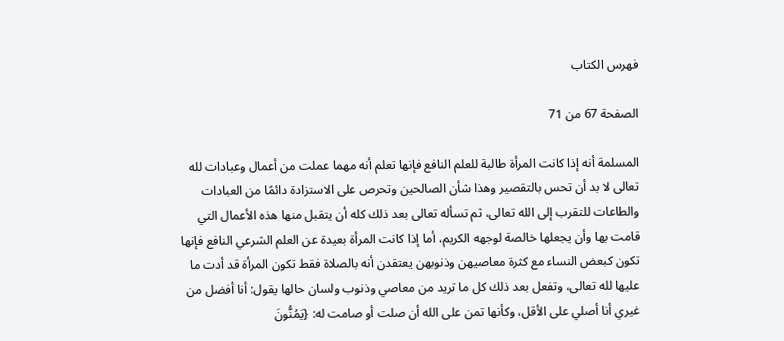فهرس الكتاب

الصفحة 67 من 71

المسلمة أنه إذا كانت المرأة طالبة للعلم النافع فإنها تعلم أنه مهما عملت من أعمال وعبادات لله تعالى لا بد أن تحس بالتقصير وهذا شأن الصالحين وتحرص على الاستزادة دائمًا من العبادات والطاعات للتقرب إلى الله تعالى، ثم تسأله تعالى بعد ذلك كله أن يتقبل منها هذه الأعمال التي قامت بها وأن يجعلها خالصة لوجهه الكريم، أما إذا كانت المرأة بعيدة عن العلم الشرعي النافع فإنها تكون كبعض النساء مع كثرة معاصيهن وذنوبهن يعتقدن أنه بالصلاة فقط تكون المرأة قد أدت ما عليها لله تعالى، وتفعل بعد ذلك كل ما تريد من معاصي وذنوب ولسان حالها يقول: أنا أفضل من غيري أنا أصلي على الأقل، وكأنها تمن على الله أن صلت أو صامت له: {يَمُنُّونَ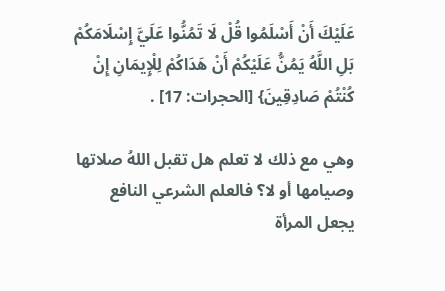عَلَيْكَ أَنْ أَسْلَمُوا قُلْ لَا تَمُنُّوا عَلَيَّ إِسْلَامَكُمْ بَلِ اللَّهُ يَمُنُّ عَلَيْكُمْ أَنْ هَدَاكُمْ لِلْإِيمَانِ إِنْ كُنْتُمْ صَادِقِينَ} [الحجرات: 17] .

وهي مع ذلك لا تعلم هل تقبل اللهُ صلاتها وصيامها أو لا؟ فالعلم الشرعي النافع يجعل المرأة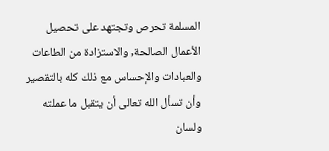المسلمة تحرص وتجتهد على تحصيل الأعمال الصالحة, والاستزادة من الطاعات والعبادات والإحساس مع ذلك كله بالتقصير وأن تسأل الله تعالى أن يتقبل ما عملته ولسان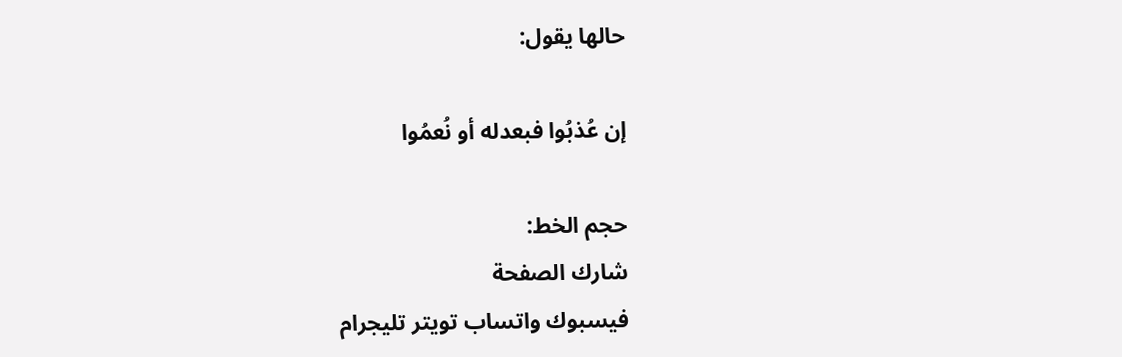حالها يقول:

إن عُذبُوا فبعدله أو نُعمُوا

حجم الخط:
شارك الصفحة
فيسبوك واتساب تويتر تليجرام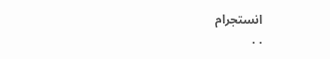انستجرام
. .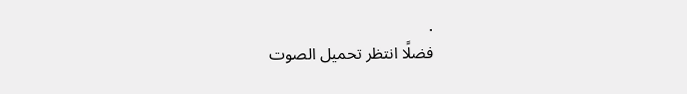.
فضلًا انتظر تحميل الصوت